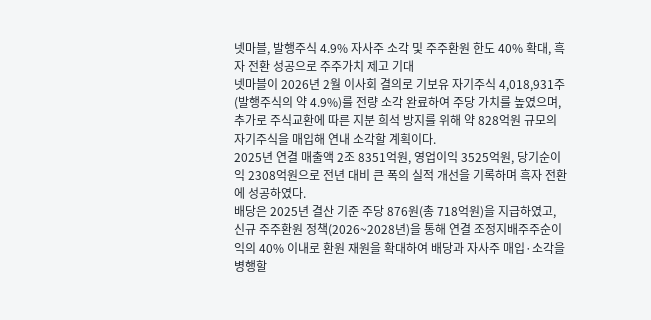넷마블, 발행주식 4.9% 자사주 소각 및 주주환원 한도 40% 확대, 흑자 전환 성공으로 주주가치 제고 기대
넷마블이 2026년 2월 이사회 결의로 기보유 자기주식 4,018,931주(발행주식의 약 4.9%)를 전량 소각 완료하여 주당 가치를 높였으며, 추가로 주식교환에 따른 지분 희석 방지를 위해 약 828억원 규모의 자기주식을 매입해 연내 소각할 계획이다.
2025년 연결 매출액 2조 8351억원, 영업이익 3525억원, 당기순이익 2308억원으로 전년 대비 큰 폭의 실적 개선을 기록하며 흑자 전환에 성공하였다.
배당은 2025년 결산 기준 주당 876원(총 718억원)을 지급하였고, 신규 주주환원 정책(2026~2028년)을 통해 연결 조정지배주주순이익의 40% 이내로 환원 재원을 확대하여 배당과 자사주 매입·소각을 병행할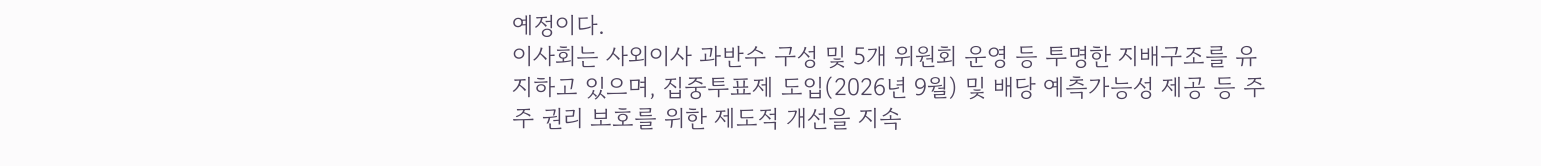예정이다.
이사회는 사외이사 과반수 구성 및 5개 위원회 운영 등 투명한 지배구조를 유지하고 있으며, 집중투표제 도입(2026년 9월) 및 배당 예측가능성 제공 등 주주 권리 보호를 위한 제도적 개선을 지속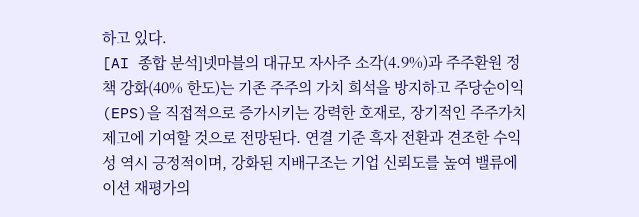하고 있다.
[AI 종합 분석]넷마블의 대규모 자사주 소각(4.9%)과 주주환원 정책 강화(40% 한도)는 기존 주주의 가치 희석을 방지하고 주당순이익(EPS)을 직접적으로 증가시키는 강력한 호재로, 장기적인 주주가치 제고에 기여할 것으로 전망된다. 연결 기준 흑자 전환과 견조한 수익성 역시 긍정적이며, 강화된 지배구조는 기업 신뢰도를 높여 밸류에이션 재평가의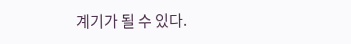계기가 될 수 있다.